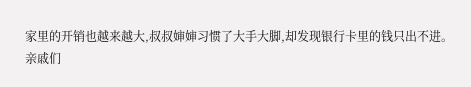家里的开销也越来越大,叔叔婶婶习惯了大手大脚,却发现银行卡里的钱只出不进。
亲戚们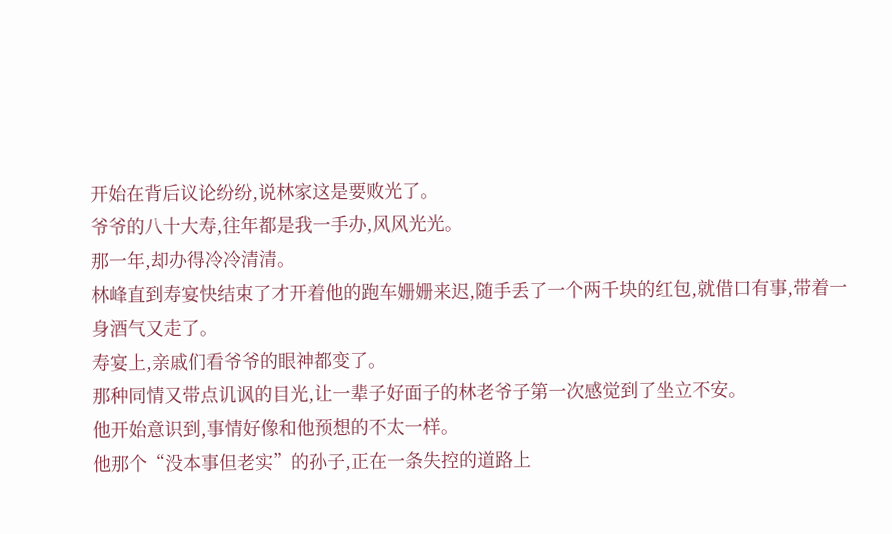开始在背后议论纷纷,说林家这是要败光了。
爷爷的八十大寿,往年都是我一手办,风风光光。
那一年,却办得冷冷清清。
林峰直到寿宴快结束了才开着他的跑车姗姗来迟,随手丢了一个两千块的红包,就借口有事,带着一身酒气又走了。
寿宴上,亲戚们看爷爷的眼神都变了。
那种同情又带点讥讽的目光,让一辈子好面子的林老爷子第一次感觉到了坐立不安。
他开始意识到,事情好像和他预想的不太一样。
他那个“没本事但老实”的孙子,正在一条失控的道路上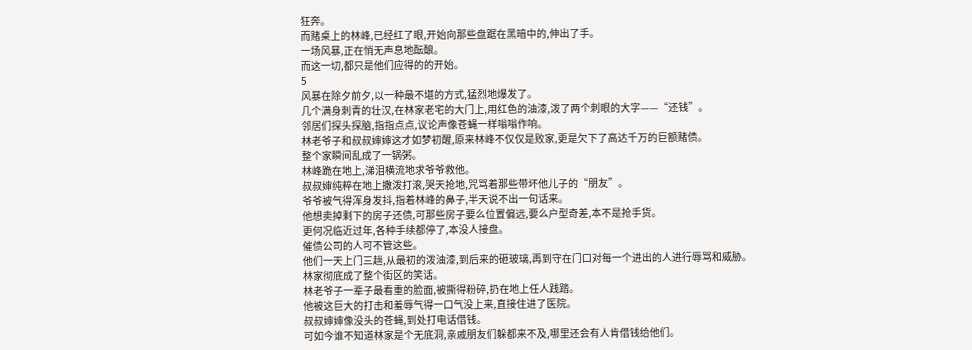狂奔。
而赌桌上的林峰,已经红了眼,开始向那些盘踞在黑暗中的,伸出了手。
一场风暴,正在悄无声息地酝酿。
而这一切,都只是他们应得的的开始。
5
风暴在除夕前夕,以一种最不堪的方式,猛烈地爆发了。
几个满身刺青的壮汉,在林家老宅的大门上,用红色的油漆,泼了两个刺眼的大字——“还钱”。
邻居们探头探脑,指指点点,议论声像苍蝇一样嗡嗡作响。
林老爷子和叔叔婶婶这才如梦初醒,原来林峰不仅仅是败家,更是欠下了高达千万的巨额赌债。
整个家瞬间乱成了一锅粥。
林峰跪在地上,涕泪横流地求爷爷救他。
叔叔婶纯粹在地上撒泼打滚,哭天抢地,咒骂着那些带坏他儿子的“朋友”。
爷爷被气得浑身发抖,指着林峰的鼻子,半天说不出一句话来。
他想卖掉剩下的房子还债,可那些房子要么位置偏远,要么户型奇差,本不是抢手货。
更何况临近过年,各种手续都停了,本没人接盘。
催债公司的人可不管这些。
他们一天上门三趟,从最初的泼油漆,到后来的砸玻璃,再到守在门口对每一个进出的人进行辱骂和威胁。
林家彻底成了整个街区的笑话。
林老爷子一辈子最看重的脸面,被撕得粉碎,扔在地上任人践踏。
他被这巨大的打击和羞辱气得一口气没上来,直接住进了医院。
叔叔婶婶像没头的苍蝇,到处打电话借钱。
可如今谁不知道林家是个无底洞,亲戚朋友们躲都来不及,哪里还会有人肯借钱给他们。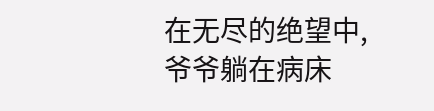在无尽的绝望中,爷爷躺在病床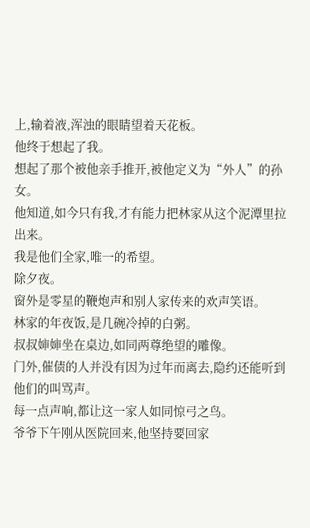上,输着液,浑浊的眼睛望着天花板。
他终于想起了我。
想起了那个被他亲手推开,被他定义为“外人”的孙女。
他知道,如今只有我,才有能力把林家从这个泥潭里拉出来。
我是他们全家,唯一的希望。
除夕夜。
窗外是零星的鞭炮声和别人家传来的欢声笑语。
林家的年夜饭,是几碗冷掉的白粥。
叔叔婶婶坐在桌边,如同两尊绝望的雕像。
门外,催债的人并没有因为过年而离去,隐约还能听到他们的叫骂声。
每一点声响,都让这一家人如同惊弓之鸟。
爷爷下午刚从医院回来,他坚持要回家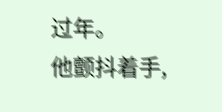过年。
他颤抖着手,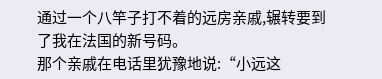通过一个八竿子打不着的远房亲戚,辗转要到了我在法国的新号码。
那个亲戚在电话里犹豫地说:“小远这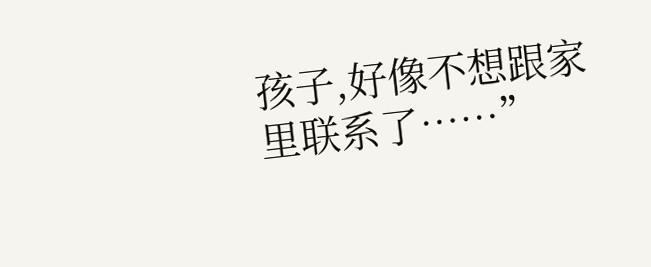孩子,好像不想跟家里联系了……”